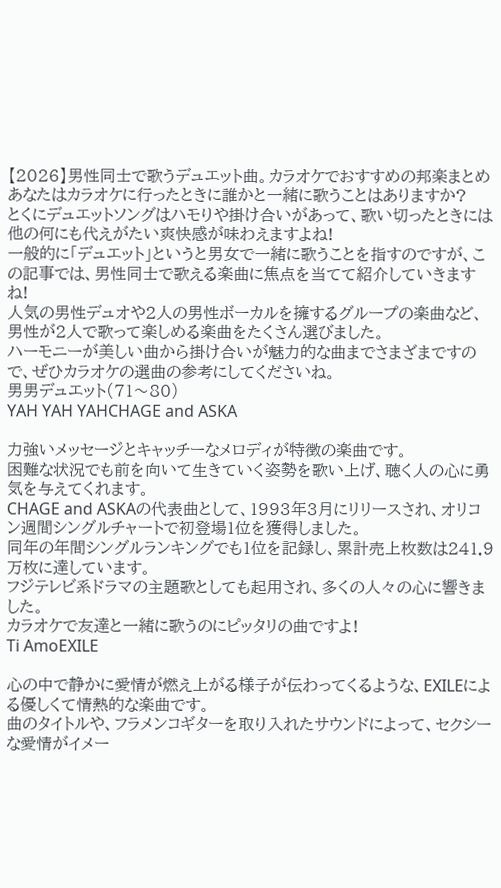【2026】男性同士で歌うデュエット曲。カラオケでおすすめの邦楽まとめ
あなたはカラオケに行ったときに誰かと一緒に歌うことはありますか?
とくにデュエットソングはハモりや掛け合いがあって、歌い切ったときには他の何にも代えがたい爽快感が味わえますよね!
一般的に「デュエット」というと男女で一緒に歌うことを指すのですが、この記事では、男性同士で歌える楽曲に焦点を当てて紹介していきますね!
人気の男性デュオや2人の男性ボーカルを擁するグループの楽曲など、男性が2人で歌って楽しめる楽曲をたくさん選びました。
ハーモニーが美しい曲から掛け合いが魅力的な曲までさまざまですので、ぜひカラオケの選曲の参考にしてくださいね。
男男デュエット(71〜80)
YAH YAH YAHCHAGE and ASKA

力強いメッセージとキャッチーなメロディが特徴の楽曲です。
困難な状況でも前を向いて生きていく姿勢を歌い上げ、聴く人の心に勇気を与えてくれます。
CHAGE and ASKAの代表曲として、1993年3月にリリースされ、オリコン週間シングルチャートで初登場1位を獲得しました。
同年の年間シングルランキングでも1位を記録し、累計売上枚数は241.9万枚に達しています。
フジテレビ系ドラマの主題歌としても起用され、多くの人々の心に響きました。
カラオケで友達と一緒に歌うのにピッタリの曲ですよ!
Ti AmoEXILE

心の中で静かに愛情が燃え上がる様子が伝わってくるような、EXILEによる優しくて情熱的な楽曲です。
曲のタイトルや、フラメンコギターを取り入れたサウンドによって、セクシーな愛情がイメー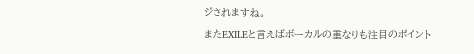ジされますね。
またEXILEと言えばボーカルの重なりも注目のポイント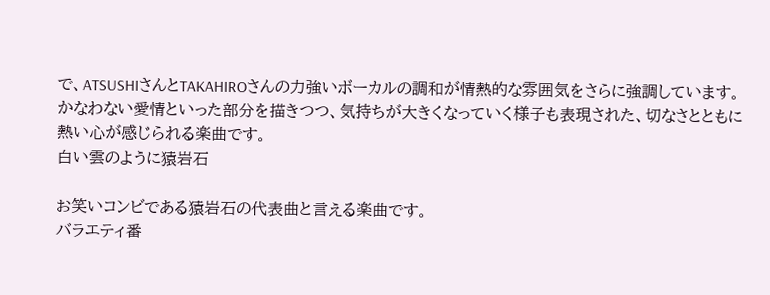で、ATSUSHIさんとTAKAHIROさんの力強いボーカルの調和が情熱的な雰囲気をさらに強調しています。
かなわない愛情といった部分を描きつつ、気持ちが大きくなっていく様子も表現された、切なさとともに熱い心が感じられる楽曲です。
白い雲のように猿岩石

お笑いコンビである猿岩石の代表曲と言える楽曲です。
バラエティ番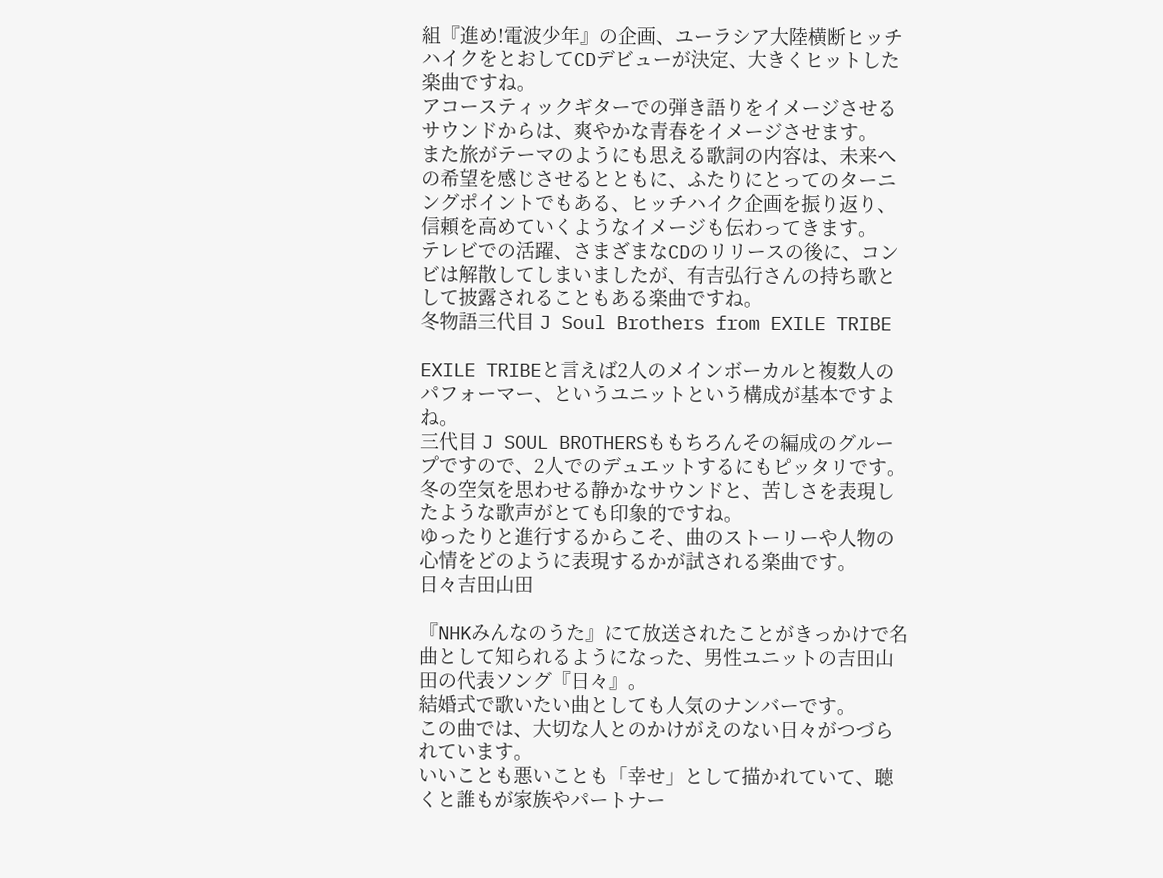組『進め!電波少年』の企画、ユーラシア大陸横断ヒッチハイクをとおしてCDデビューが決定、大きくヒットした楽曲ですね。
アコースティックギターでの弾き語りをイメージさせるサウンドからは、爽やかな青春をイメージさせます。
また旅がテーマのようにも思える歌詞の内容は、未来への希望を感じさせるとともに、ふたりにとってのターニングポイントでもある、ヒッチハイク企画を振り返り、信頼を高めていくようなイメージも伝わってきます。
テレビでの活躍、さまざまなCDのリリースの後に、コンビは解散してしまいましたが、有吉弘行さんの持ち歌として披露されることもある楽曲ですね。
冬物語三代目 J Soul Brothers from EXILE TRIBE

EXILE TRIBEと言えば2人のメインボーカルと複数人のパフォーマー、というユニットという構成が基本ですよね。
三代目 J SOUL BROTHERSももちろんその編成のグループですので、2人でのデュエットするにもピッタリです。
冬の空気を思わせる静かなサウンドと、苦しさを表現したような歌声がとても印象的ですね。
ゆったりと進行するからこそ、曲のストーリーや人物の心情をどのように表現するかが試される楽曲です。
日々吉田山田

『NHKみんなのうた』にて放送されたことがきっかけで名曲として知られるようになった、男性ユニットの吉田山田の代表ソング『日々』。
結婚式で歌いたい曲としても人気のナンバーです。
この曲では、大切な人とのかけがえのない日々がつづられています。
いいことも悪いことも「幸せ」として描かれていて、聴くと誰もが家族やパートナー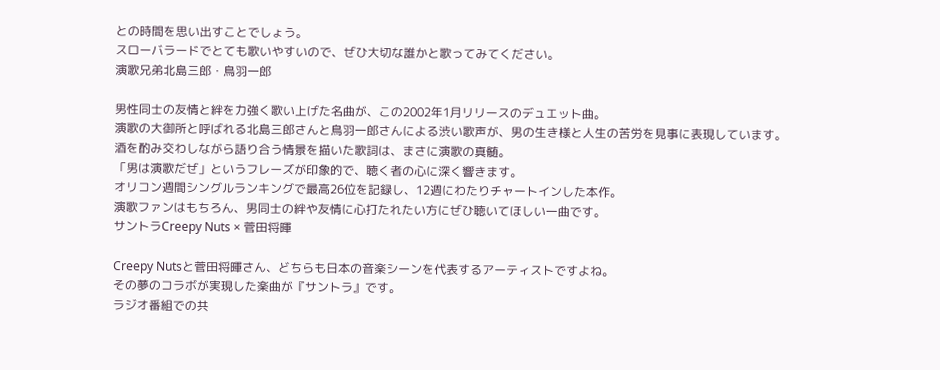との時間を思い出すことでしょう。
スローバラードでとても歌いやすいので、ぜひ大切な誰かと歌ってみてください。
演歌兄弟北島三郎・鳥羽一郎

男性同士の友情と絆を力強く歌い上げた名曲が、この2002年1月リリースのデュエット曲。
演歌の大御所と呼ばれる北島三郎さんと鳥羽一郎さんによる渋い歌声が、男の生き様と人生の苦労を見事に表現しています。
酒を酌み交わしながら語り合う情景を描いた歌詞は、まさに演歌の真髄。
「男は演歌だぜ」というフレーズが印象的で、聴く者の心に深く響きます。
オリコン週間シングルランキングで最高26位を記録し、12週にわたりチャートインした本作。
演歌ファンはもちろん、男同士の絆や友情に心打たれたい方にぜひ聴いてほしい一曲です。
サントラCreepy Nuts × 菅田将暉

Creepy Nutsと菅田将暉さん、どちらも日本の音楽シーンを代表するアーティストですよね。
その夢のコラボが実現した楽曲が『サントラ』です。
ラジオ番組での共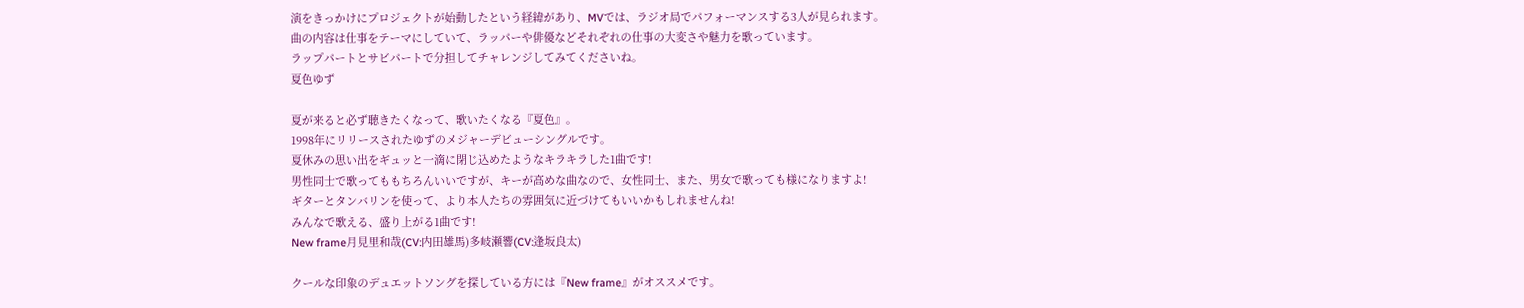演をきっかけにプロジェクトが始動したという経緯があり、MVでは、ラジオ局でパフォーマンスする3人が見られます。
曲の内容は仕事をテーマにしていて、ラッパーや俳優などそれぞれの仕事の大変さや魅力を歌っています。
ラップパートとサビパートで分担してチャレンジしてみてくださいね。
夏色ゆず

夏が来ると必ず聴きたくなって、歌いたくなる『夏色』。
1998年にリリースされたゆずのメジャーデビューシングルです。
夏休みの思い出をギュッと一滴に閉じ込めたようなキラキラした1曲です!
男性同士で歌ってももちろんいいですが、キーが高めな曲なので、女性同士、また、男女で歌っても様になりますよ!
ギターとタンバリンを使って、より本人たちの雰囲気に近づけてもいいかもしれませんね!
みんなで歌える、盛り上がる1曲です!
New frame月見里和哉(CV:内田雄馬)多岐瀬響(CV:逢坂良太)

クールな印象のデュエットソングを探している方には『New frame』がオススメです。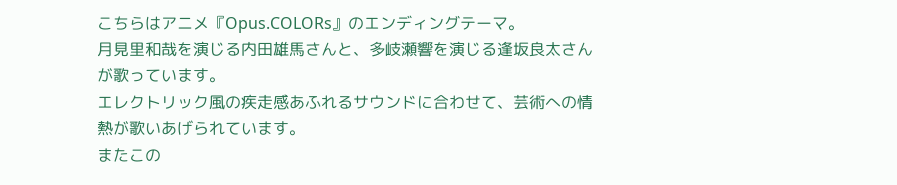こちらはアニメ『Opus.COLORs』のエンディングテーマ。
月見里和哉を演じる内田雄馬さんと、多岐瀬響を演じる逢坂良太さんが歌っています。
エレクトリック風の疾走感あふれるサウンドに合わせて、芸術への情熱が歌いあげられています。
またこの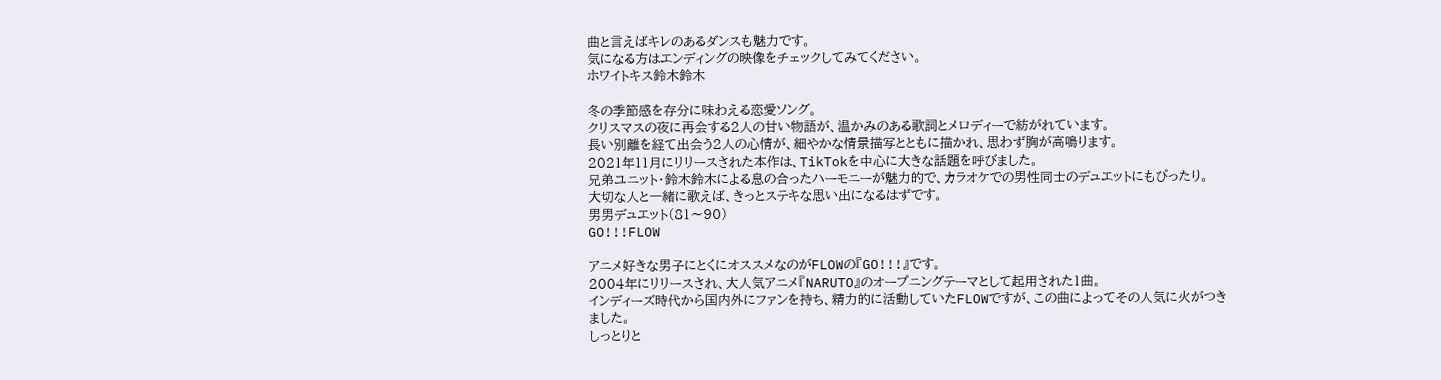曲と言えばキレのあるダンスも魅力です。
気になる方はエンディングの映像をチェックしてみてください。
ホワイトキス鈴木鈴木

冬の季節感を存分に味わえる恋愛ソング。
クリスマスの夜に再会する2人の甘い物語が、温かみのある歌詞とメロディーで紡がれています。
長い別離を経て出会う2人の心情が、細やかな情景描写とともに描かれ、思わず胸が高鳴ります。
2021年11月にリリースされた本作は、TikTokを中心に大きな話題を呼びました。
兄弟ユニット・鈴木鈴木による息の合ったハーモニーが魅力的で、カラオケでの男性同士のデュエットにもぴったり。
大切な人と一緒に歌えば、きっとステキな思い出になるはずです。
男男デュエット(81〜90)
GO!!!FLOW

アニメ好きな男子にとくにオススメなのがFLOWの『GO!!!』です。
2004年にリリースされ、大人気アニメ『NARUTO』のオープニングテーマとして起用された1曲。
インディーズ時代から国内外にファンを持ち、精力的に活動していたFLOWですが、この曲によってその人気に火がつきました。
しっとりと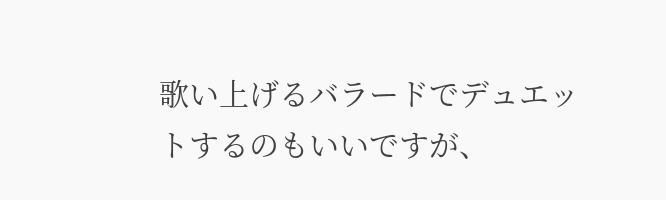歌い上げるバラードでデュエットするのもいいですが、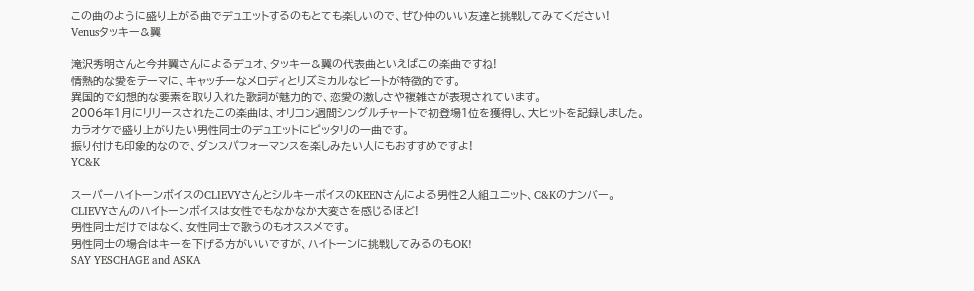この曲のように盛り上がる曲でデュエットするのもとても楽しいので、ぜひ仲のいい友達と挑戦してみてください!
Venusタッキー&翼

滝沢秀明さんと今井翼さんによるデュオ、タッキー&翼の代表曲といえばこの楽曲ですね!
情熱的な愛をテーマに、キャッチーなメロディとリズミカルなビートが特徴的です。
異国的で幻想的な要素を取り入れた歌詞が魅力的で、恋愛の激しさや複雑さが表現されています。
2006年1月にリリースされたこの楽曲は、オリコン週間シングルチャートで初登場1位を獲得し、大ヒットを記録しました。
カラオケで盛り上がりたい男性同士のデュエットにピッタリの一曲です。
振り付けも印象的なので、ダンスパフォーマンスを楽しみたい人にもおすすめですよ!
YC&K

スーパーハイトーンボイスのCLIEVYさんとシルキーボイスのKEENさんによる男性2人組ユニット、C&Kのナンバー。
CLIEVYさんのハイトーンボイスは女性でもなかなか大変さを感じるほど!
男性同士だけではなく、女性同士で歌うのもオススメです。
男性同士の場合はキーを下げる方がいいですが、ハイトーンに挑戦してみるのもOK!
SAY YESCHAGE and ASKA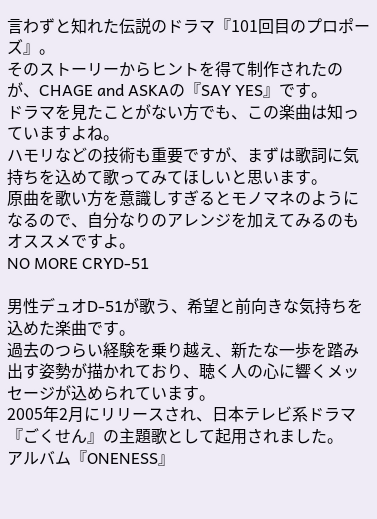言わずと知れた伝説のドラマ『101回目のプロポーズ』。
そのストーリーからヒントを得て制作されたのが、CHAGE and ASKAの『SAY YES』です。
ドラマを見たことがない方でも、この楽曲は知っていますよね。
ハモリなどの技術も重要ですが、まずは歌詞に気持ちを込めて歌ってみてほしいと思います。
原曲を歌い方を意識しすぎるとモノマネのようになるので、自分なりのアレンジを加えてみるのもオススメですよ。
NO MORE CRYD-51

男性デュオD-51が歌う、希望と前向きな気持ちを込めた楽曲です。
過去のつらい経験を乗り越え、新たな一歩を踏み出す姿勢が描かれており、聴く人の心に響くメッセージが込められています。
2005年2月にリリースされ、日本テレビ系ドラマ『ごくせん』の主題歌として起用されました。
アルバム『ONENESS』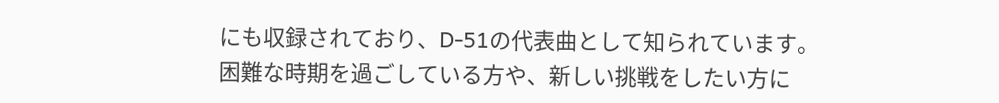にも収録されており、D-51の代表曲として知られています。
困難な時期を過ごしている方や、新しい挑戦をしたい方に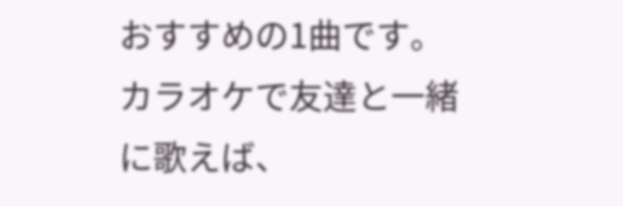おすすめの1曲です。
カラオケで友達と一緒に歌えば、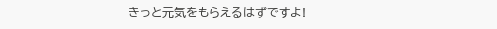きっと元気をもらえるはずですよ!